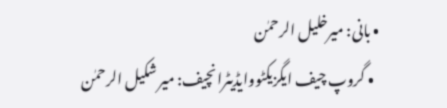• بانی: میرخلیل الرحمٰن
  • گروپ چیف ایگزیکٹووایڈیٹرانچیف: میر شکیل الرحمٰن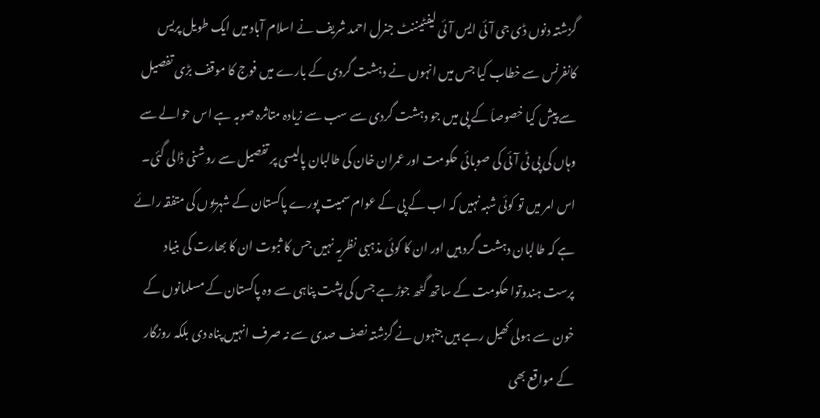گزشتہ دنوں ڈی جی آئی ایس آئی لیفٹیننٹ جنرل احمد شریف نے اسلام آباد میں ایک طویل پریس کانفرنس سے خطاب کیا جس میں انہوں نے دہشت گردی کے بارے میں فوج کا موقف بڑی تفصیل سے پیش کیا خصوصاَ کے پی میں جو دہشت گردی سے سب سے زیادہ متاثرہ صوبہ ہے اس حوالے سے وہاں کی پی ٹی آئی کی صوبائی حکومت اور عمران خان کی طالبان پالیسی پر تفصیل سے روشنی ڈالی گئی۔ اس امر میں تو کوئی شبہ نہیں کہ اب کے پی کے عوام سمیت پورے پاکستان کے شہریوں کی متفقہ رائے ہے کہ طالبان دہشت گرد ہیں اور ان کا کوئی مذہبی نظریہ نہیں جس کا ثبوت ان کا بھارت کی بنیاد پرست ہندوتوا حکومت کے ساتھ گٹھ جوڑ ہے جس کی پشت پناہی سے وہ پاکستان کے مسلمانوں کے خون سے ہولی کھیل رہے ہیں جنہوں نے گزشتہ نصف صدی سے نہ صرف انہیں پناہ دی بلکہ روزگار کے مواقع بھی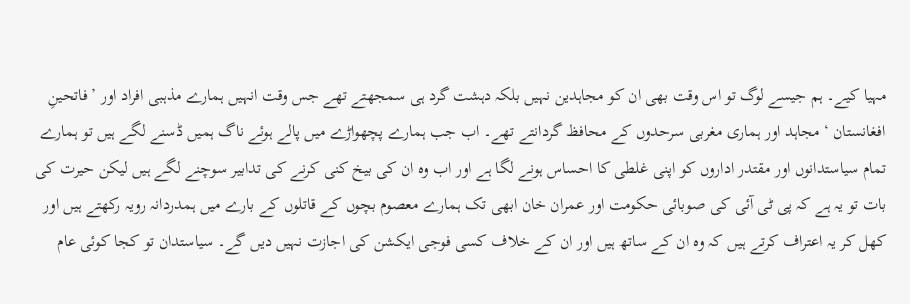مہیا کیے۔ ہم جیسے لوگ تو اس وقت بھی ان کو مجاہدین نہیں بلکہ دہشت گرد ہی سمجھتے تھے جس وقت انہیں ہمارے مذہبی افراد اور ’فاتحینِ افغانستان ‘ مجاہد اور ہماری مغربی سرحدوں کے محافظ گردانتے تھے۔ اب جب ہمارے پچھواڑے میں پالے ہوئے ناگ ہمیں ڈسنے لگے ہیں تو ہمارے تمام سیاستدانوں اور مقتدر اداروں کو اپنی غلطی کا احساس ہونے لگا ہے اور اب وہ ان کی بیخ کنی کرنے کی تدابیر سوچنے لگے ہیں لیکن حیرت کی بات تو یہ ہے کہ پی ٹی آئی کی صوبائی حکومت اور عمران خان ابھی تک ہمارے معصوم بچوں کے قاتلوں کے بارے میں ہمدردانہ رویہ رکھتے ہیں اور کھل کر یہ اعتراف کرتے ہیں کہ وہ ان کے ساتھ ہیں اور ان کے خلاف کسی فوجی ایکشن کی اجازت نہیں دیں گے۔ سیاستدان تو کجا کوئی عام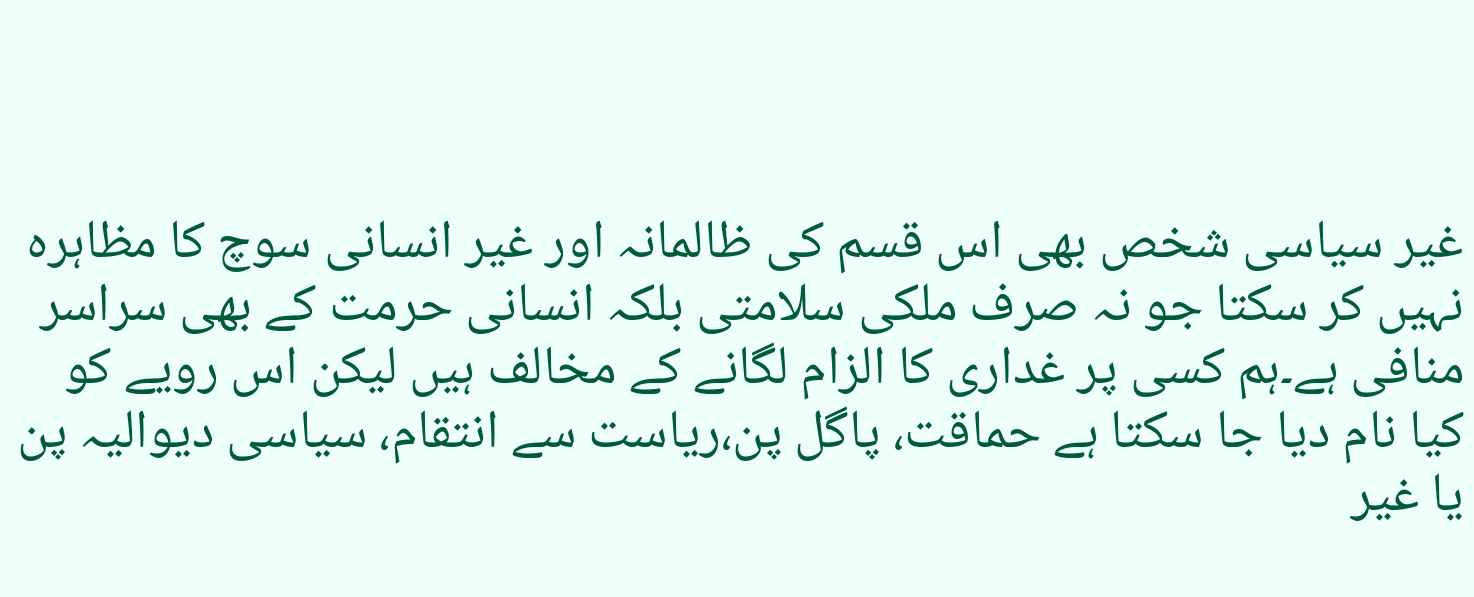غیر سیاسی شخص بھی اس قسم کی ظالمانہ اور غیر انسانی سوچ کا مظاہرہ نہیں کر سکتا جو نہ صرف ملکی سلامتی بلکہ انسانی حرمت کے بھی سراسر منافی ہے۔ہم کسی پر غداری کا الزام لگانے کے مخالف ہیں لیکن اس رویے کو کیا نام دیا جا سکتا ہے حماقت، پاگل پن،ریاست سے انتقام، سیاسی دیوالیہ پن یا غیر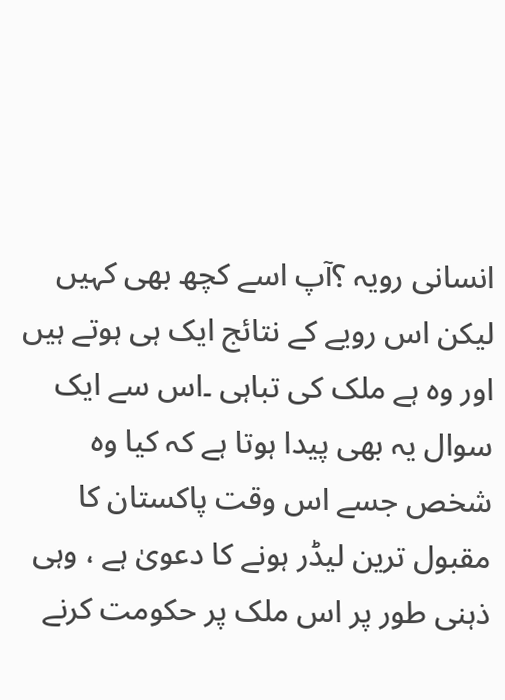انسانی رویہ ؟آپ اسے کچھ بھی کہیں لیکن اس رویے کے نتائج ایک ہی ہوتے ہیں اور وہ ہے ملک کی تباہی ۔اس سے ایک سوال یہ بھی پیدا ہوتا ہے کہ کیا وہ شخص جسے اس وقت پاکستان کا مقبول ترین لیڈر ہونے کا دعویٰ ہے ، وہی ذہنی طور پر اس ملک پر حکومت کرنے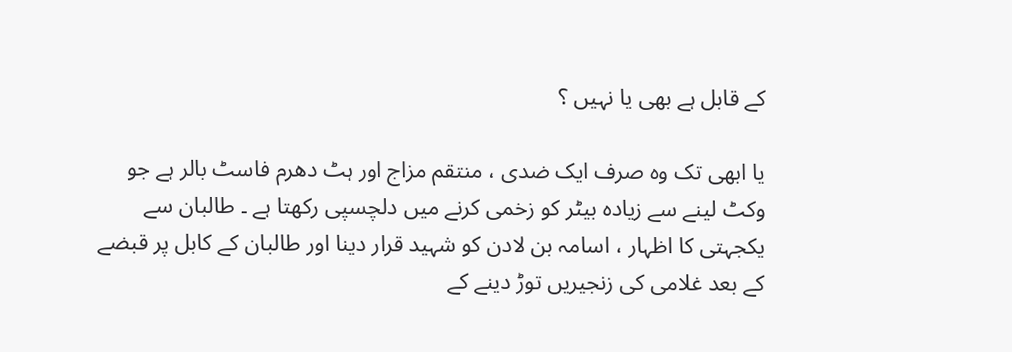کے قابل ہے بھی یا نہیں ؟

یا ابھی تک وہ صرف ایک ضدی ، منتقم مزاج اور ہٹ دھرم فاسٹ بالر ہے جو وکٹ لینے سے زیادہ بیٹر کو زخمی کرنے میں دلچسپی رکھتا ہے ۔ طالبان سے یکجہتی کا اظہار ، اسامہ بن لادن کو شہید قرار دینا اور طالبان کے کابل پر قبضے کے بعد غلامی کی زنجیریں توڑ دینے کے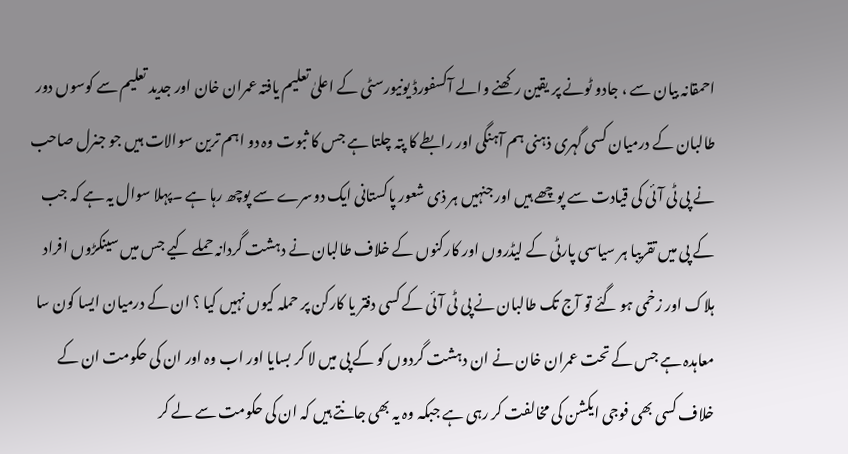احمقانہ بیان سے ، جادو ٹونے پر یقین رکھنے والے آکسفورڈ یونیورسٹی کے اعلیٰ تعلیم یافتہ عمران خان اور جدید تعلیم سے کوسوں دور طالبان کے درمیان کسی گہری ذہنی ہم آہنگی اور رابطے کا پتہ چلتا ہے جس کا ثبوت وہ دو اہم ترین سوالات ہیں جو جنرل صاحب نے پی ٹی آئی کی قیادت سے پوچھے ہیں اور جنہیں ہر ذی شعور پاکستانی ایک دوسرے سے پوچھ رہا ہے ۔پہلا سوال یہ ہے کہ جب کے پی میں تقریبا ہر سیاسی پارٹی کے لیڈروں اور کارکنوں کے خلاف طالبان نے دہشت گردانہ حملے کیے جس میں سینکڑوں افراد ہلاک اور زخمی ہو گئے تو آج تک طالبان نے پی ٹی آئی کے کسی دفتر یا کارکن پر حملہ کیوں نہیں کیا ؟ ان کے درمیان ایسا کون سا معاہدہ ہے جس کے تحت عمران خان نے ان دہشت گردوں کو کے پی میں لا کر بسایا اور اب وہ اور ان کی حکومت ان کے خلاف کسی بھی فوجی ایکشن کی مخالفت کر رہی ہے جبکہ وہ یہ بھی جانتے ہیں کہ ان کی حکومت سے لے کر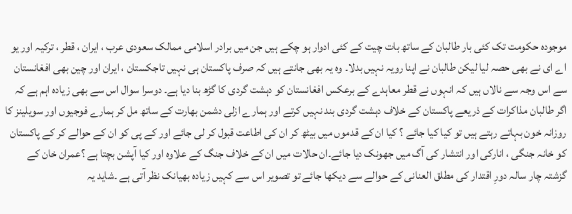موجودہ حکومت تک کئی بار طالبان کے ساتھ بات چیت کے کئی ادوار ہو چکے ہیں جن میں برادر اسلامی ممالک سعودی عرب ، ایران ، قطر ، ترکیہ اور یو اے ای نے بھی حصہ لیا لیکن طالبان نے اپنا رویہ نہیں بدلا۔ وہ یہ بھی جانتے ہیں کہ صرف پاکستان ہی نہیں تاجکستان ، ایران اور چین بھی افغانستان سے اس وجہ سے نالاں ہیں کہ انہوں نے قطر معاہدے کے برعکس افغانستان کو دہشت گردی کا گڑھ بنا دیا ہے۔ دوسرا سوال اس سے بھی زیادہ اہم ہے کہ اگر طالبان مذاکرات کے ذریعے پاکستان کے خلاف دہشت گردی بند نہیں کرتے اور ہمارے ازلی دشمن بھارت کے ساتھ مل کر ہمارے فوجیوں اور سویلینز کا روزانہ خون بہاتے رہتے ہیں تو کیا کیا جائے ؟ کیا ان کے قدموں میں بیٹھ کر ان کی اطاعت قبول کر لی جائے اور کے پی کو ان کے حوالے کر کے پاکستان کو خانہ جنگی ، انارکی اور انتشار کی آگ میں جھونک دیا جائے۔ان حالات میں ان کے خلاف جنگ کے علاوہ اور کیا آپشن بچتا ہے ؟عمران خان کے گزشتہ چار سالہ دورِ اقتدار کی مطلق العنانی کے حوالے سے دیکھا جائے تو تصویر اس سے کہیں زیادہ بھیانک نظر آتی ہے ۔شاید یہ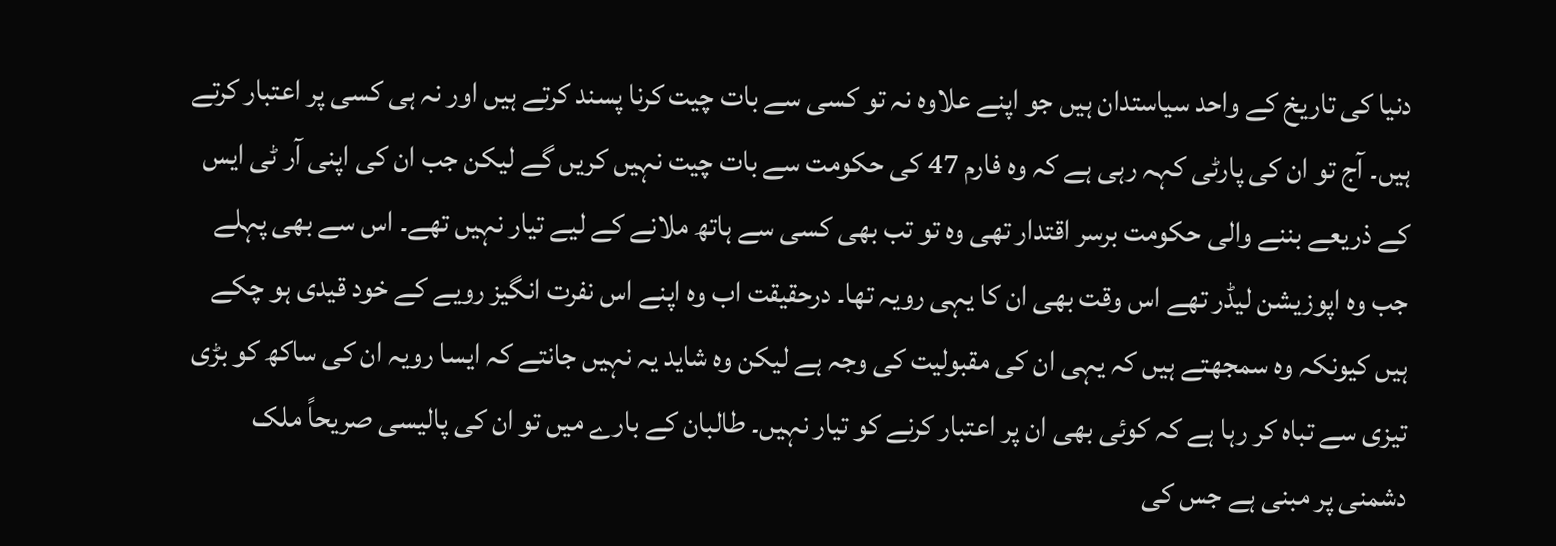دنیا کی تاریخ کے واحد سیاستدان ہیں جو اپنے علاوہ نہ تو کسی سے بات چیت کرنا پسند کرتے ہیں اور نہ ہی کسی پر اعتبار کرتے ہیں۔ آج تو ان کی پارٹی کہہ رہی ہے کہ وہ فارم 47 کی حکومت سے بات چیت نہیں کریں گے لیکن جب ان کی اپنی آر ٹی ایس کے ذریعے بننے والی حکومت برسر اقتدار تھی وہ تو تب بھی کسی سے ہاتھ ملانے کے لیے تیار نہیں تھے۔ اس سے بھی پہلے جب وہ اپوزیشن لیڈر تھے اس وقت بھی ان کا یہی رویہ تھا۔ درحقیقت اب وہ اپنے اس نفرت انگیز رویے کے خود قیدی ہو چکے ہیں کیونکہ وہ سمجھتے ہیں کہ یہی ان کی مقبولیت کی وجہ ہے لیکن وہ شاید یہ نہیں جانتے کہ ایسا رویہ ان کی ساکھ کو بڑی تیزی سے تباہ کر رہا ہے کہ کوئی بھی ان پر اعتبار کرنے کو تیار نہیں۔ طالبان کے بارے میں تو ان کی پالیسی صریحاً ملک دشمنی پر مبنی ہے جس کی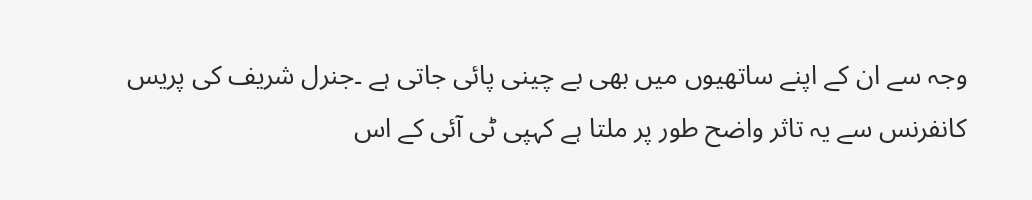وجہ سے ان کے اپنے ساتھیوں میں بھی بے چینی پائی جاتی ہے ۔جنرل شریف کی پریس کانفرنس سے یہ تاثر واضح طور پر ملتا ہے کہپی ٹی آئی کے اس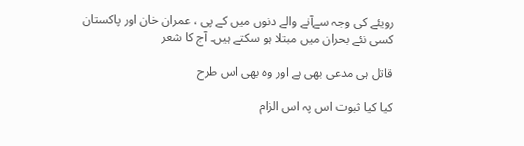رویئے کی وجہ سےآنے والے دنوں میں کے پی ، عمران خان اور پاکستان کسی نئے بحران میں مبتلا ہو سکتے ہیں۔ آج کا شعر

قاتل ہی مدعی بھی ہے اور وہ بھی اس طرح

کیا کیا ثبوت اس پہ اس الزام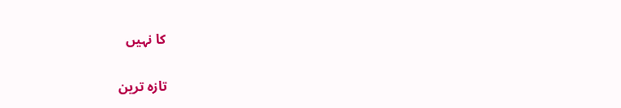کا نہیں

تازہ ترین